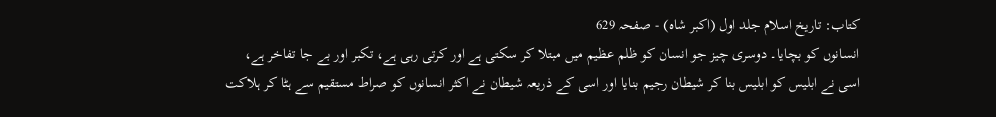کتاب: تاریخ اسلام جلد اول (اکبر شاہ) - صفحہ 629
انسانوں کو بچایا۔ دوسری چیز جو انسان کو ظلم عظیم میں مبتلا کر سکتی ہے اور کرتی رہی ہے، تکبر اور بے جا تفاخر ہے، اسی نے ابلیس کو ابلیس بنا کر شیطان رجیم بنایا اور اسی کے ذریعہ شیطان نے اکثر انسانوں کو صراط مستقیم سے ہٹا کر ہلاکت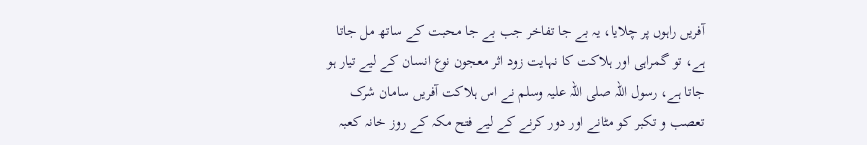آفریں راہوں پر چلایا، یہ بے جا تفاخر جب بے جا محبت کے ساتھ مل جاتا ہے، تو گمراہی اور ہلاکت کا نہایت زود اثر معجون نوع انسان کے لیے تیار ہو جاتا ہے، رسول اللہ صلی اللہ علیہ وسلم نے اس ہلاکت آفریں سامان شرک تعصب و تکبر کو مٹانے اور دور کرنے کے لیے فتح مکہ کے روز خانہ کعبہ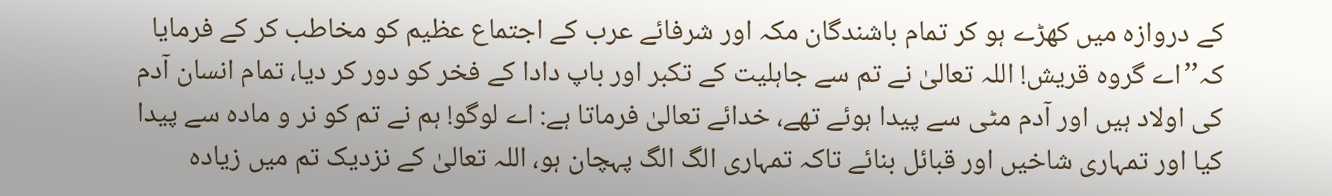کے دروازہ میں کھڑے ہو کر تمام باشندگان مکہ اور شرفائے عرب کے اجتماع عظیم کو مخاطب کر کے فرمایا کہ’’اے گروہ قریش! اللہ تعالیٰ نے تم سے جاہلیت کے تکبر اور باپ دادا کے فخر کو دور کر دیا، تمام انسان آدم کی اولاد ہیں اور آدم مٹی سے پیدا ہوئے تھے، خدائے تعالیٰ فرماتا ہے: اے لوگو! ہم نے تم کو نر و مادہ سے پیدا کیا اور تمہاری شاخیں اور قبائل بنائے تاکہ تمہاری الگ الگ پہچان ہو، اللہ تعالیٰ کے نزدیک تم میں زیادہ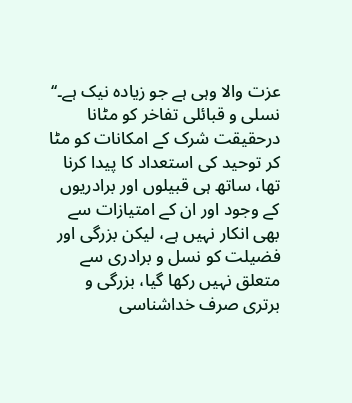عزت والا وہی ہے جو زیادہ نیک ہے۔‘‘ نسلی و قبائلی تفاخر کو مٹانا درحقیقت شرک کے امکانات کو مٹا کر توحید کی استعداد کا پیدا کرنا تھا، ساتھ ہی قبیلوں اور برادریوں کے وجود اور ان کے امتیازات سے بھی انکار نہیں ہے، لیکن بزرگی اور فضیلت کو نسل و برادری سے متعلق نہیں رکھا گیا، بزرگی و برتری صرف خداشناسی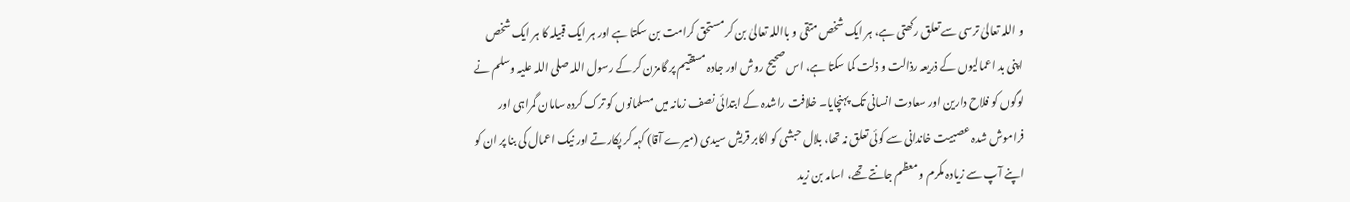و اللہ تعالیٰ ترسی سے تعلق رکھتی ہے، ہر ایک شخص متقی و بااللہ تعالیٰ بن کر مستحق کرامت بن سکتا ہے اور ہر ایک قبیلہ کا ہر ایک شخص اپنی بد اعمالیوں کے ذریعہ رذالت و ذلت کما سکتا ہے، اس صحیح روش اور جادہ مستقیم پر گامزن کر کے رسول اللہ صلی اللہ علیہ وسلم نے لوگوں کو فلاح دارین اور سعادت انسانی تک پہنچایا۔ خلافت راشدہ کے ابتدائی نصف زمانہ میں مسلمانوں کو ترک کردہ سامان گمراہی اور فراموش شدہ عصبیت خاندانی سے کوئی تعلق نہ تھا، بلال حبشی کو اکابر قریش سیدی (میرے آقا) کہہ کر پکارتے اور نیک اعمال کی بنا پر ان کو اپنے آپ سے زیادہ مکرم و معظم جانتے تھے، اسامہ بن زید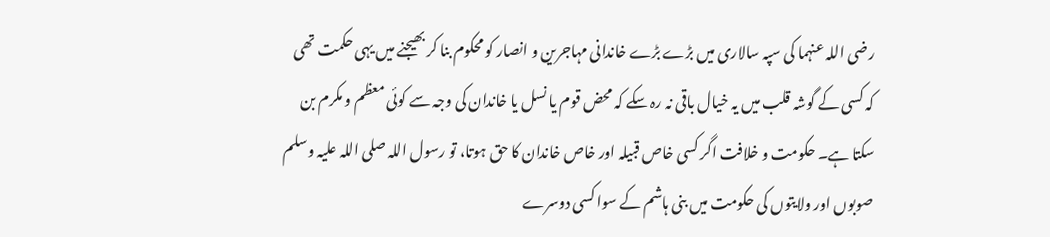رضی اللہ عنہما کی سپہ سالاری میں بڑے بڑے خاندانی مہاجرین و انصار کو محکوم بنا کر بھیجنے میں یہی حکمت تھی کہ کسی کے گوشہ قلب میں یہ خیال باقی نہ رہ سکے کہ محض قوم یا نسل یا خاندان کی وجہ سے کوئی معظم و مکرم بن سکتا ہے۔ حکومت و خلافت اگر کسی خاص قبیلہ اور خاص خاندان کا حق ہوتا، تو رسول اللہ صلی اللہ علیہ وسلم صوبوں اور ولایتوں کی حکومت میں بنی ہاشم کے سوا کسی دوسرے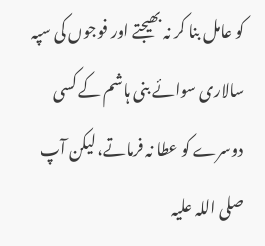کو عامل بنا کر نہ بھیجتے اور فوجوں کی سپہ سالاری سوائے بنی ہاشم کے کسی دوسرے کو عطا نہ فرماتے، لیکن آپ صلی اللہ علیہ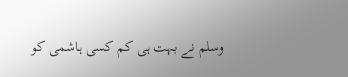وسلم نے بہت ہی کم کسی ہاشمی کو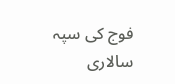فوج کی سپہ سالاری